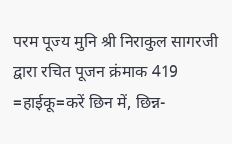परम पूज्य मुनि श्री निराकुल सागरजी द्वारा रचित पूजन क्रंमाक 419 =हाईकू=करें छिन में, छिन्न-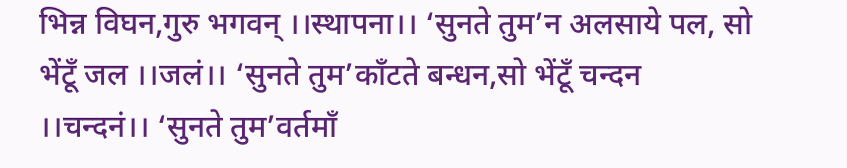भिन्न विघन,गुरु भगवन् ।।स्थापना।। ‘सुनते तुम’न अलसाये पल, सो भेंटूँ जल ।।जलं।। ‘सुनते तुम’काँटते बन्धन,सो भेंटूँ चन्दन ।।चन्दनं।। ‘सुनते तुम’वर्तमाँ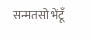सन्मतसो भेंटूँ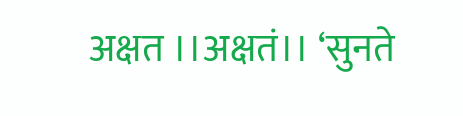अक्षत ।।अक्षतं।। ‘सुनते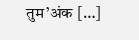तुम’अंक […]